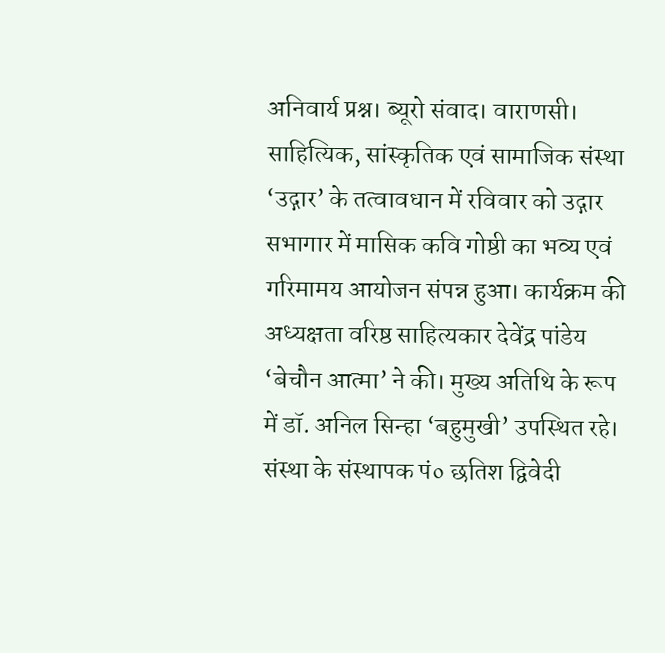अनिवार्य प्रश्न। ब्यूरो संवाद। वाराणसी। साहित्यिक, सांस्कृतिक एवं सामाजिक संस्था ‘उद्गार’ के तत्वावधान में रविवार को उद्गार सभागार में मासिक कवि गोष्ठी का भव्य एवं गरिमामय आयोजन संपन्न हुआ। कार्यक्रम की अध्यक्षता वरिष्ठ साहित्यकार देवेंद्र पांडेय ‘बेचौन आत्मा’ ने की। मुख्य अतिथि के रूप में डॉ. अनिल सिन्हा ‘बहुमुखी’ उपस्थित रहे। संस्था के संस्थापक पं० छतिश द्विवेदी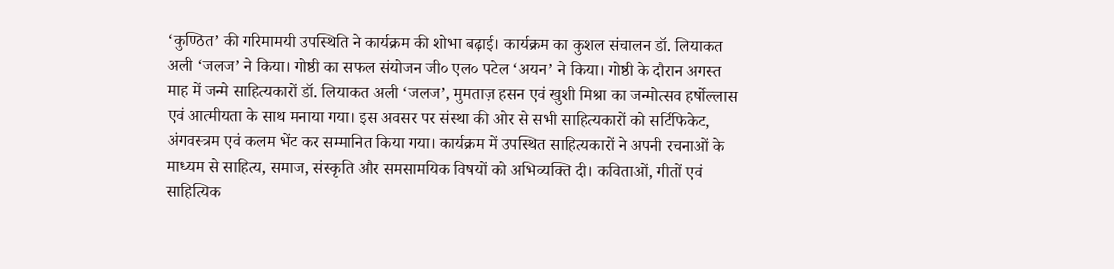‘कुण्ठित’ की गरिमामयी उपस्थिति ने कार्यक्रम की शोभा बढ़ाई। कार्यक्रम का कुशल संचालन डॉ. लियाकत अली ‘जलज’ ने किया। गोष्ठी का सफल संयोजन जी० एल० पटेल ‘अयन’ ने किया। गोष्ठी के दौरान अगस्त माह में जन्मे साहित्यकारों डॉ. लियाकत अली ‘जलज’, मुमताज़ हसन एवं खुशी मिश्रा का जन्मोत्सव हर्षोल्लास एवं आत्मीयता के साथ मनाया गया। इस अवसर पर संस्था की ओर से सभी साहित्यकारों को सर्टिफिकेट, अंगवस्त्रम एवं कलम भेंट कर सम्मानित किया गया। कार्यक्रम में उपस्थित साहित्यकारों ने अपनी रचनाओं के माध्यम से साहित्य, समाज, संस्कृति और समसामयिक विषयों को अभिव्यक्ति दी। कविताओं, गीतों एवं साहित्यिक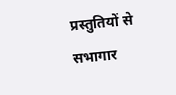प्रस्तुतियों से सभागार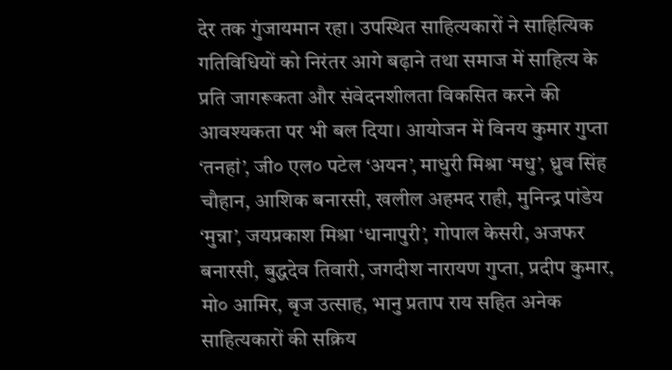देर तक गुंजायमान रहा। उपस्थित साहित्यकारों ने साहित्यिक गतिविधियों को निरंतर आगे बढ़ाने तथा समाज में साहित्य के प्रति जागरूकता और संवेदनशीलता विकसित करने की आवश्यकता पर भी बल दिया। आयोजन में विनय कुमार गुप्ता ‘तनहां’, जी० एल० पटेल ‘अयन’, माधुरी मिश्रा ‘मधु’, ध्रुव सिंह चौहान, आशिक बनारसी, खलील अहमद राही, मुनिन्द्र पांडेय ‘मुन्ना’, जयप्रकाश मिश्रा ‘धानापुरी’, गोपाल केसरी, अजफर बनारसी, बुद्धदेव तिवारी, जगदीश नारायण गुप्ता, प्रदीप कुमार, मो० आमिर, बृज उत्साह, भानु प्रताप राय सहित अनेक साहित्यकारों की सक्रिय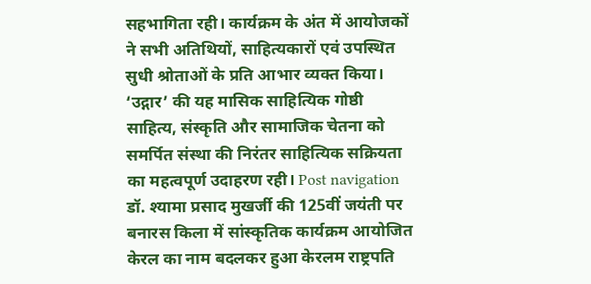सहभागिता रही। कार्यक्रम के अंत में आयोजकों ने सभी अतिथियों, साहित्यकारों एवं उपस्थित सुधी श्रोताओं के प्रति आभार व्यक्त किया। ‘उद्गार’ की यह मासिक साहित्यिक गोष्ठी साहित्य, संस्कृति और सामाजिक चेतना को समर्पित संस्था की निरंतर साहित्यिक सक्रियता का महत्वपूर्ण उदाहरण रही। Post navigation डॉ. श्यामा प्रसाद मुखर्जी की 125वीं जयंती पर बनारस किला में सांस्कृतिक कार्यक्रम आयोजित केरल का नाम बदलकर हुआ केरलम राष्ट्रपति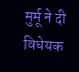मुर्मू ने दी विधेयक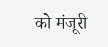को मंजूरी